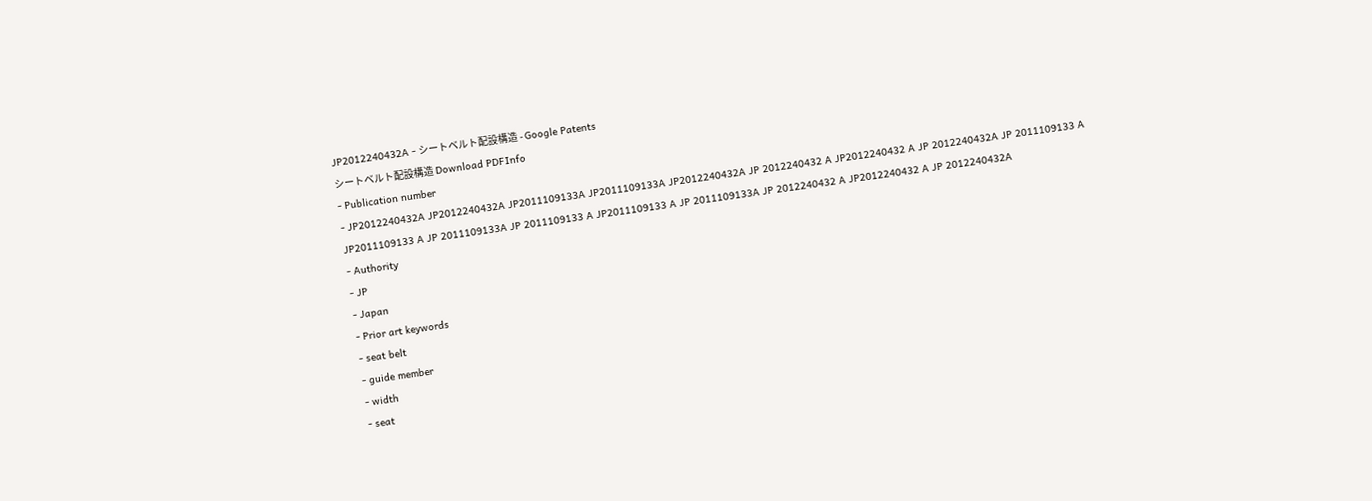JP2012240432A - シートベルト配設構造 - Google Patents
シートベルト配設構造 Download PDFInfo
- Publication number
- JP2012240432A JP2012240432A JP2011109133A JP2011109133A JP2012240432A JP 2012240432 A JP2012240432 A JP 2012240432A JP 2011109133 A JP2011109133 A JP 2011109133A JP 2011109133 A JP2011109133 A JP 2011109133A JP 2012240432 A JP2012240432 A JP 2012240432A
- Authority
- JP
- Japan
- Prior art keywords
- seat belt
- guide member
- width
- seat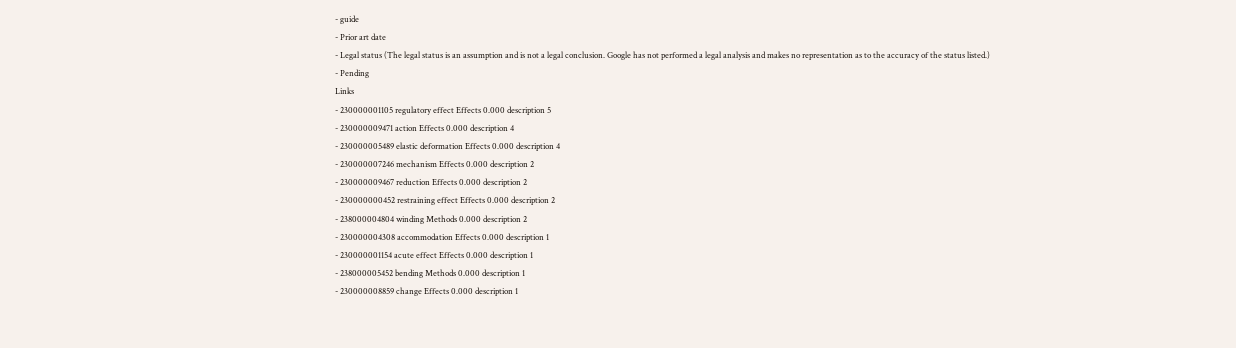- guide
- Prior art date
- Legal status (The legal status is an assumption and is not a legal conclusion. Google has not performed a legal analysis and makes no representation as to the accuracy of the status listed.)
- Pending
Links
- 230000001105 regulatory effect Effects 0.000 description 5
- 230000009471 action Effects 0.000 description 4
- 230000005489 elastic deformation Effects 0.000 description 4
- 230000007246 mechanism Effects 0.000 description 2
- 230000009467 reduction Effects 0.000 description 2
- 230000000452 restraining effect Effects 0.000 description 2
- 238000004804 winding Methods 0.000 description 2
- 230000004308 accommodation Effects 0.000 description 1
- 230000001154 acute effect Effects 0.000 description 1
- 238000005452 bending Methods 0.000 description 1
- 230000008859 change Effects 0.000 description 1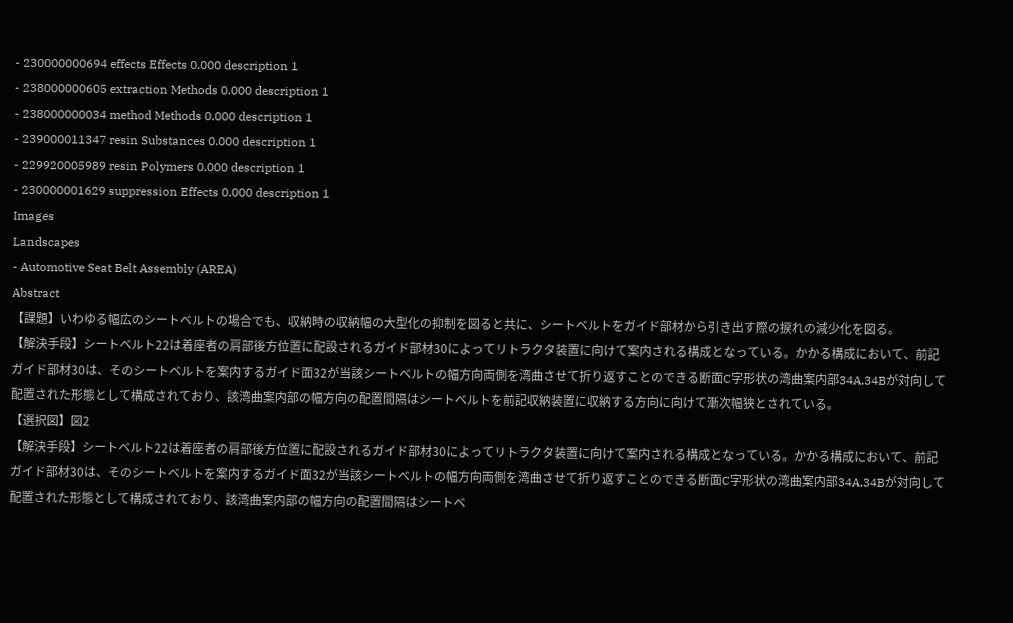- 230000000694 effects Effects 0.000 description 1
- 238000000605 extraction Methods 0.000 description 1
- 238000000034 method Methods 0.000 description 1
- 239000011347 resin Substances 0.000 description 1
- 229920005989 resin Polymers 0.000 description 1
- 230000001629 suppression Effects 0.000 description 1
Images
Landscapes
- Automotive Seat Belt Assembly (AREA)
Abstract
【課題】いわゆる幅広のシートベルトの場合でも、収納時の収納幅の大型化の抑制を図ると共に、シートベルトをガイド部材から引き出す際の捩れの減少化を図る。
【解決手段】シートベルト22は着座者の肩部後方位置に配設されるガイド部材30によってリトラクタ装置に向けて案内される構成となっている。かかる構成において、前記ガイド部材30は、そのシートベルトを案内するガイド面32が当該シートベルトの幅方向両側を湾曲させて折り返すことのできる断面C字形状の湾曲案内部34A,34Bが対向して配置された形態として構成されており、該湾曲案内部の幅方向の配置間隔はシートベルトを前記収納装置に収納する方向に向けて漸次幅狭とされている。
【選択図】図2
【解決手段】シートベルト22は着座者の肩部後方位置に配設されるガイド部材30によってリトラクタ装置に向けて案内される構成となっている。かかる構成において、前記ガイド部材30は、そのシートベルトを案内するガイド面32が当該シートベルトの幅方向両側を湾曲させて折り返すことのできる断面C字形状の湾曲案内部34A,34Bが対向して配置された形態として構成されており、該湾曲案内部の幅方向の配置間隔はシートベ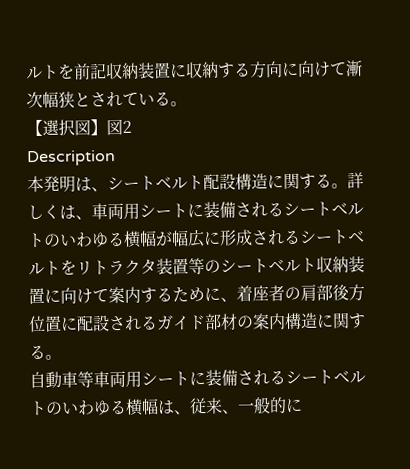ルトを前記収納装置に収納する方向に向けて漸次幅狭とされている。
【選択図】図2
Description
本発明は、シートベルト配設構造に関する。詳しくは、車両用シートに装備されるシートベルトのいわゆる横幅が幅広に形成されるシートベルトをリトラクタ装置等のシートベルト収納装置に向けて案内するために、着座者の肩部後方位置に配設されるガイド部材の案内構造に関する。
自動車等車両用シートに装備されるシートベルトのいわゆる横幅は、従来、一般的に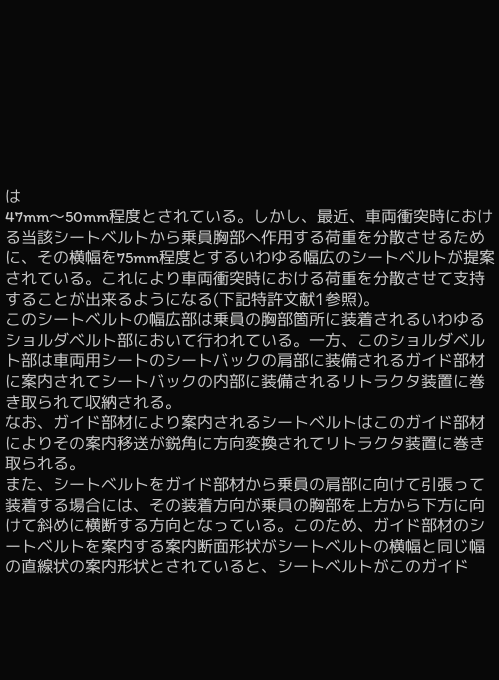は
47mm〜50mm程度とされている。しかし、最近、車両衝突時における当該シートベルトから乗員胸部へ作用する荷重を分散させるために、その横幅を75mm程度とするいわゆる幅広のシートベルトが提案されている。これにより車両衝突時における荷重を分散させて支持することが出来るようになる(下記特許文献1参照)。
このシートベルトの幅広部は乗員の胸部箇所に装着されるいわゆるショルダベルト部において行われている。一方、このショルダベルト部は車両用シートのシートバックの肩部に装備されるガイド部材に案内されてシートバックの内部に装備されるリトラクタ装置に巻き取られて収納される。
なお、ガイド部材により案内されるシートベルトはこのガイド部材によりその案内移送が鋭角に方向変換されてリトラクタ装置に巻き取られる。
また、シートベルトをガイド部材から乗員の肩部に向けて引張って装着する場合には、その装着方向が乗員の胸部を上方から下方に向けて斜めに横断する方向となっている。このため、ガイド部材のシートベルトを案内する案内断面形状がシートベルトの横幅と同じ幅の直線状の案内形状とされていると、シートベルトがこのガイド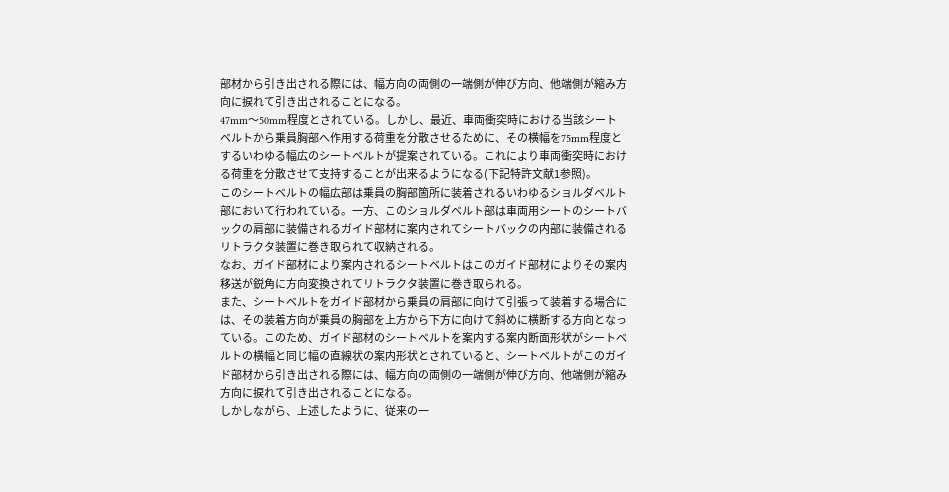部材から引き出される際には、幅方向の両側の一端側が伸び方向、他端側が縮み方向に捩れて引き出されることになる。
47mm〜50mm程度とされている。しかし、最近、車両衝突時における当該シートベルトから乗員胸部へ作用する荷重を分散させるために、その横幅を75mm程度とするいわゆる幅広のシートベルトが提案されている。これにより車両衝突時における荷重を分散させて支持することが出来るようになる(下記特許文献1参照)。
このシートベルトの幅広部は乗員の胸部箇所に装着されるいわゆるショルダベルト部において行われている。一方、このショルダベルト部は車両用シートのシートバックの肩部に装備されるガイド部材に案内されてシートバックの内部に装備されるリトラクタ装置に巻き取られて収納される。
なお、ガイド部材により案内されるシートベルトはこのガイド部材によりその案内移送が鋭角に方向変換されてリトラクタ装置に巻き取られる。
また、シートベルトをガイド部材から乗員の肩部に向けて引張って装着する場合には、その装着方向が乗員の胸部を上方から下方に向けて斜めに横断する方向となっている。このため、ガイド部材のシートベルトを案内する案内断面形状がシートベルトの横幅と同じ幅の直線状の案内形状とされていると、シートベルトがこのガイド部材から引き出される際には、幅方向の両側の一端側が伸び方向、他端側が縮み方向に捩れて引き出されることになる。
しかしながら、上述したように、従来の一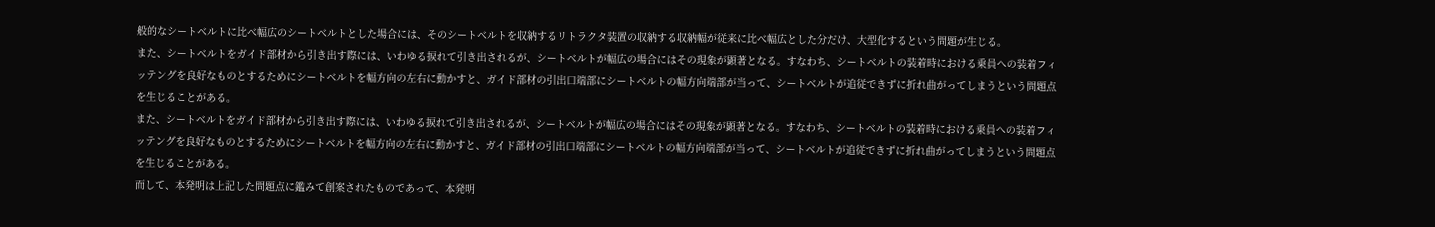般的なシートベルトに比べ幅広のシートベルトとした場合には、そのシートベルトを収納するリトラクタ装置の収納する収納幅が従来に比べ幅広とした分だけ、大型化するという問題が生じる。
また、シートベルトをガイド部材から引き出す際には、いわゆる捩れて引き出されるが、シートベルトが幅広の場合にはその現象が顕著となる。すなわち、シートベルトの装着時における乗員への装着フィッテングを良好なものとするためにシートベルトを幅方向の左右に動かすと、ガイド部材の引出口端部にシートベルトの幅方向端部が当って、シートベルトが追従できずに折れ曲がってしまうという問題点を生じることがある。
また、シートベルトをガイド部材から引き出す際には、いわゆる捩れて引き出されるが、シートベルトが幅広の場合にはその現象が顕著となる。すなわち、シートベルトの装着時における乗員への装着フィッテングを良好なものとするためにシートベルトを幅方向の左右に動かすと、ガイド部材の引出口端部にシートベルトの幅方向端部が当って、シートベルトが追従できずに折れ曲がってしまうという問題点を生じることがある。
而して、本発明は上記した問題点に鑑みて創案されたものであって、本発明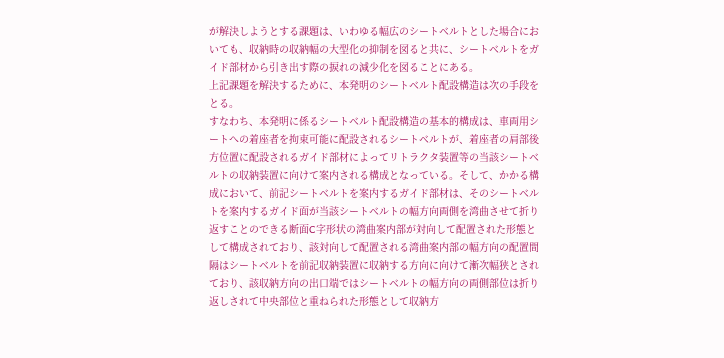が解決しようとする課題は、いわゆる幅広のシートベルトとした場合においても、収納時の収納幅の大型化の抑制を図ると共に、シートベルトをガイド部材から引き出す際の捩れの減少化を図ることにある。
上記課題を解決するために、本発明のシートベルト配設構造は次の手段をとる。
すなわち、本発明に係るシートベルト配設構造の基本的構成は、車両用シートへの着座者を拘束可能に配設されるシートベルトが、着座者の肩部後方位置に配設されるガイド部材によってリトラクタ装置等の当該シートベルトの収納装置に向けて案内される構成となっている。そして、かかる構成において、前記シートベルトを案内するガイド部材は、そのシートベルトを案内するガイド面が当該シートベルトの幅方向両側を湾曲させて折り返すことのできる断面C字形状の湾曲案内部が対向して配置された形態として構成されており、該対向して配置される湾曲案内部の幅方向の配置間隔はシートベルトを前記収納装置に収納する方向に向けて漸次幅狭とされており、該収納方向の出口端ではシートベルトの幅方向の両側部位は折り返しされて中央部位と重ねられた形態として収納方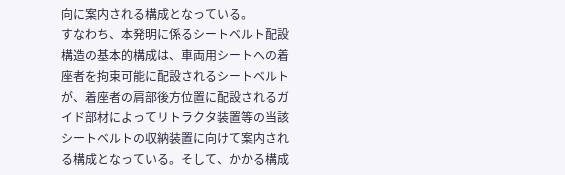向に案内される構成となっている。
すなわち、本発明に係るシートベルト配設構造の基本的構成は、車両用シートへの着座者を拘束可能に配設されるシートベルトが、着座者の肩部後方位置に配設されるガイド部材によってリトラクタ装置等の当該シートベルトの収納装置に向けて案内される構成となっている。そして、かかる構成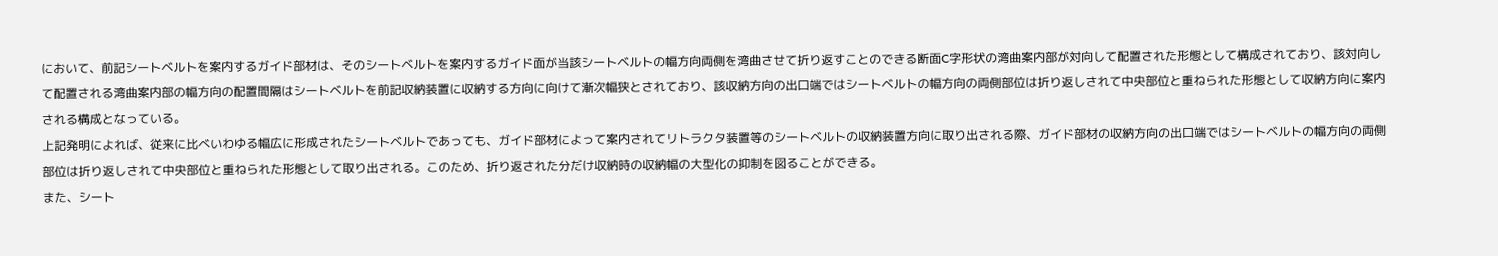において、前記シートベルトを案内するガイド部材は、そのシートベルトを案内するガイド面が当該シートベルトの幅方向両側を湾曲させて折り返すことのできる断面C字形状の湾曲案内部が対向して配置された形態として構成されており、該対向して配置される湾曲案内部の幅方向の配置間隔はシートベルトを前記収納装置に収納する方向に向けて漸次幅狭とされており、該収納方向の出口端ではシートベルトの幅方向の両側部位は折り返しされて中央部位と重ねられた形態として収納方向に案内される構成となっている。
上記発明によれば、従来に比べいわゆる幅広に形成されたシートベルトであっても、ガイド部材によって案内されてリトラクタ装置等のシートベルトの収納装置方向に取り出される際、ガイド部材の収納方向の出口端ではシートベルトの幅方向の両側部位は折り返しされて中央部位と重ねられた形態として取り出される。このため、折り返された分だけ収納時の収納幅の大型化の抑制を図ることができる。
また、シート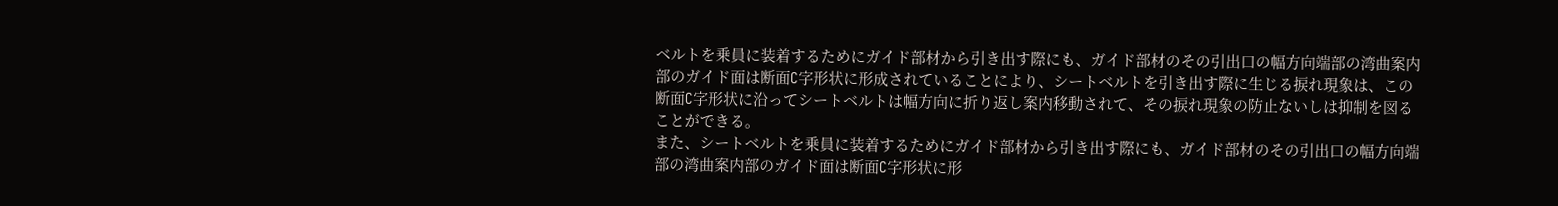ベルトを乗員に装着するためにガイド部材から引き出す際にも、ガイド部材のその引出口の幅方向端部の湾曲案内部のガイド面は断面C字形状に形成されていることにより、シートベルトを引き出す際に生じる捩れ現象は、この断面C字形状に沿ってシートベルトは幅方向に折り返し案内移動されて、その捩れ現象の防止ないしは抑制を図ることができる。
また、シートベルトを乗員に装着するためにガイド部材から引き出す際にも、ガイド部材のその引出口の幅方向端部の湾曲案内部のガイド面は断面C字形状に形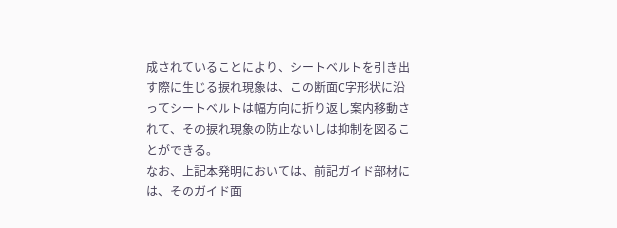成されていることにより、シートベルトを引き出す際に生じる捩れ現象は、この断面C字形状に沿ってシートベルトは幅方向に折り返し案内移動されて、その捩れ現象の防止ないしは抑制を図ることができる。
なお、上記本発明においては、前記ガイド部材には、そのガイド面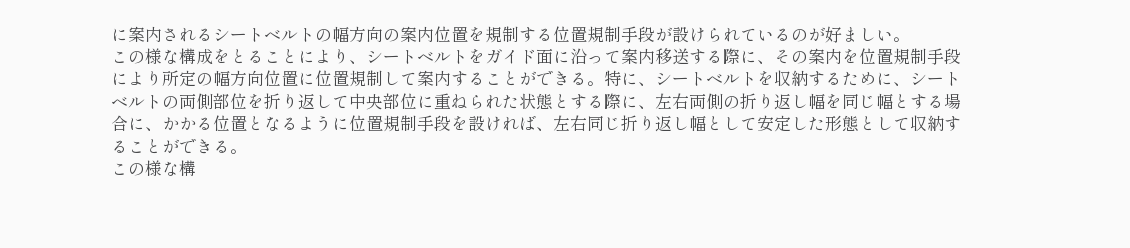に案内されるシートベルトの幅方向の案内位置を規制する位置規制手段が設けられているのが好ましい。
この様な構成をとることにより、シートベルトをガイド面に沿って案内移送する際に、その案内を位置規制手段により所定の幅方向位置に位置規制して案内することができる。特に、シートベルトを収納するために、シートベルトの両側部位を折り返して中央部位に重ねられた状態とする際に、左右両側の折り返し幅を同じ幅とする場合に、かかる位置となるように位置規制手段を設ければ、左右同じ折り返し幅として安定した形態として収納することができる。
この様な構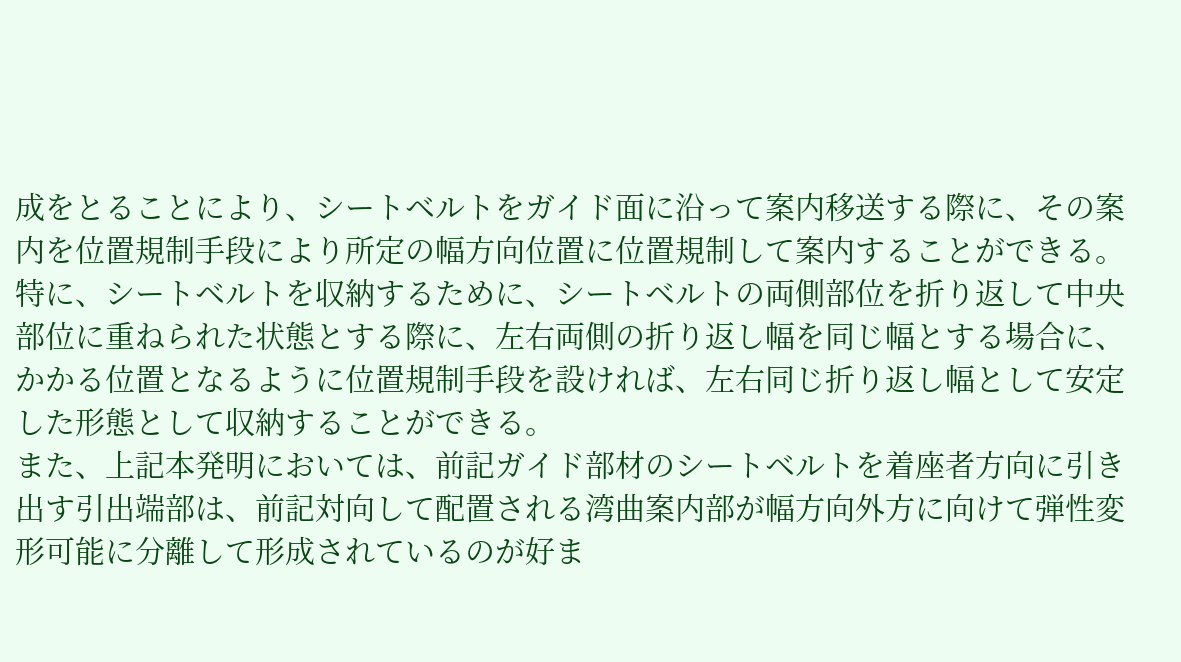成をとることにより、シートベルトをガイド面に沿って案内移送する際に、その案内を位置規制手段により所定の幅方向位置に位置規制して案内することができる。特に、シートベルトを収納するために、シートベルトの両側部位を折り返して中央部位に重ねられた状態とする際に、左右両側の折り返し幅を同じ幅とする場合に、かかる位置となるように位置規制手段を設ければ、左右同じ折り返し幅として安定した形態として収納することができる。
また、上記本発明においては、前記ガイド部材のシートベルトを着座者方向に引き出す引出端部は、前記対向して配置される湾曲案内部が幅方向外方に向けて弾性変形可能に分離して形成されているのが好ま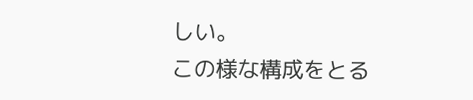しい。
この様な構成をとる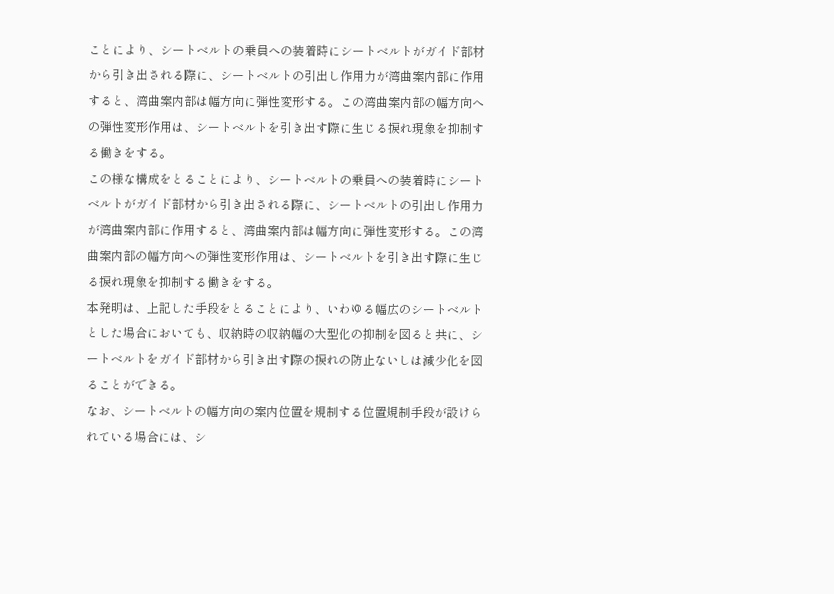ことにより、シートベルトの乗員への装着時にシートベルトがガイド部材から引き出される際に、シートベルトの引出し作用力が湾曲案内部に作用すると、湾曲案内部は幅方向に弾性変形する。この湾曲案内部の幅方向への弾性変形作用は、シートベルトを引き出す際に生じる捩れ現象を抑制する働きをする。
この様な構成をとることにより、シートベルトの乗員への装着時にシートベルトがガイド部材から引き出される際に、シートベルトの引出し作用力が湾曲案内部に作用すると、湾曲案内部は幅方向に弾性変形する。この湾曲案内部の幅方向への弾性変形作用は、シートベルトを引き出す際に生じる捩れ現象を抑制する働きをする。
本発明は、上記した手段をとることにより、いわゆる幅広のシートベルトとした場合においても、収納時の収納幅の大型化の抑制を図ると共に、シートベルトをガイド部材から引き出す際の捩れの防止ないしは減少化を図ることができる。
なお、シートベルトの幅方向の案内位置を規制する位置規制手段が設けられている場合には、シ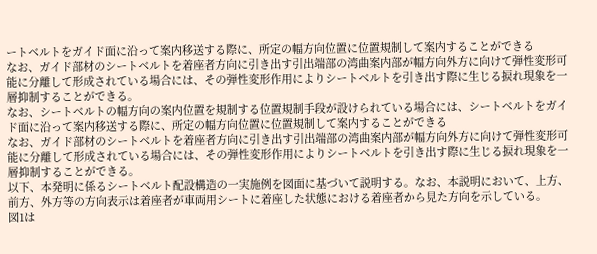ートベルトをガイド面に沿って案内移送する際に、所定の幅方向位置に位置規制して案内することができる
なお、ガイド部材のシートベルトを着座者方向に引き出す引出端部の湾曲案内部が幅方向外方に向けて弾性変形可能に分離して形成されている場合には、その弾性変形作用によりシートベルトを引き出す際に生じる捩れ現象を一層抑制することができる。
なお、シートベルトの幅方向の案内位置を規制する位置規制手段が設けられている場合には、シートベルトをガイド面に沿って案内移送する際に、所定の幅方向位置に位置規制して案内することができる
なお、ガイド部材のシートベルトを着座者方向に引き出す引出端部の湾曲案内部が幅方向外方に向けて弾性変形可能に分離して形成されている場合には、その弾性変形作用によりシートベルトを引き出す際に生じる捩れ現象を一層抑制することができる。
以下、本発明に係るシートベルト配設構造の一実施例を図面に基づいて説明する。なお、本説明において、上方、前方、外方等の方向表示は着座者が車両用シートに着座した状態における着座者から見た方向を示している。
図1は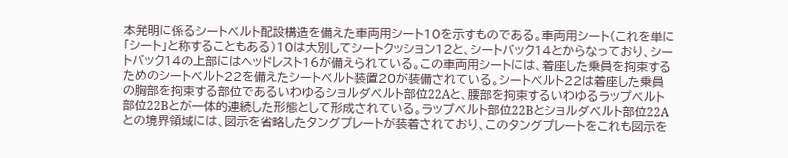本発明に係るシートベルト配設構造を備えた車両用シート10を示すものである。車両用シート(これを単に「シート」と称することもある)10は大別してシートクッション12と、シートバック14とからなっており、シートバック14の上部にはヘッドレスト16が備えられている。この車両用シートには、着座した乗員を拘束するためのシートベルト22を備えたシートベルト装置20が装備されている。シートベルト22は着座した乗員の胸部を拘束する部位であるいわゆるショルダベルト部位22Aと、腰部を拘束するいわゆるラップベルト部位22Bとが一体的連続した形態として形成されている。ラップベルト部位22Bとショルダベルト部位22Aとの境界領域には、図示を省略したタングプレートが装着されており、このタングプレートをこれも図示を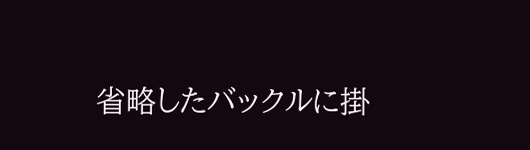省略したバックルに掛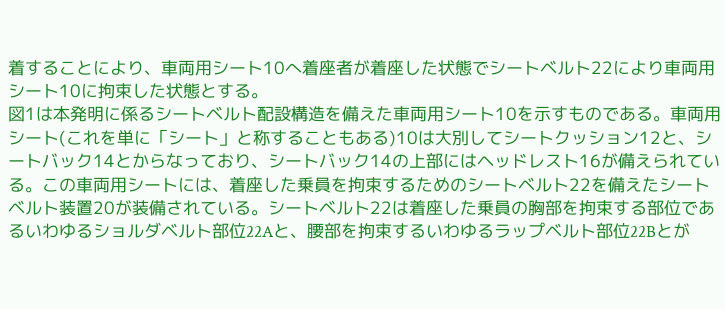着することにより、車両用シート10へ着座者が着座した状態でシートベルト22により車両用シート10に拘束した状態とする。
図1は本発明に係るシートベルト配設構造を備えた車両用シート10を示すものである。車両用シート(これを単に「シート」と称することもある)10は大別してシートクッション12と、シートバック14とからなっており、シートバック14の上部にはヘッドレスト16が備えられている。この車両用シートには、着座した乗員を拘束するためのシートベルト22を備えたシートベルト装置20が装備されている。シートベルト22は着座した乗員の胸部を拘束する部位であるいわゆるショルダベルト部位22Aと、腰部を拘束するいわゆるラップベルト部位22Bとが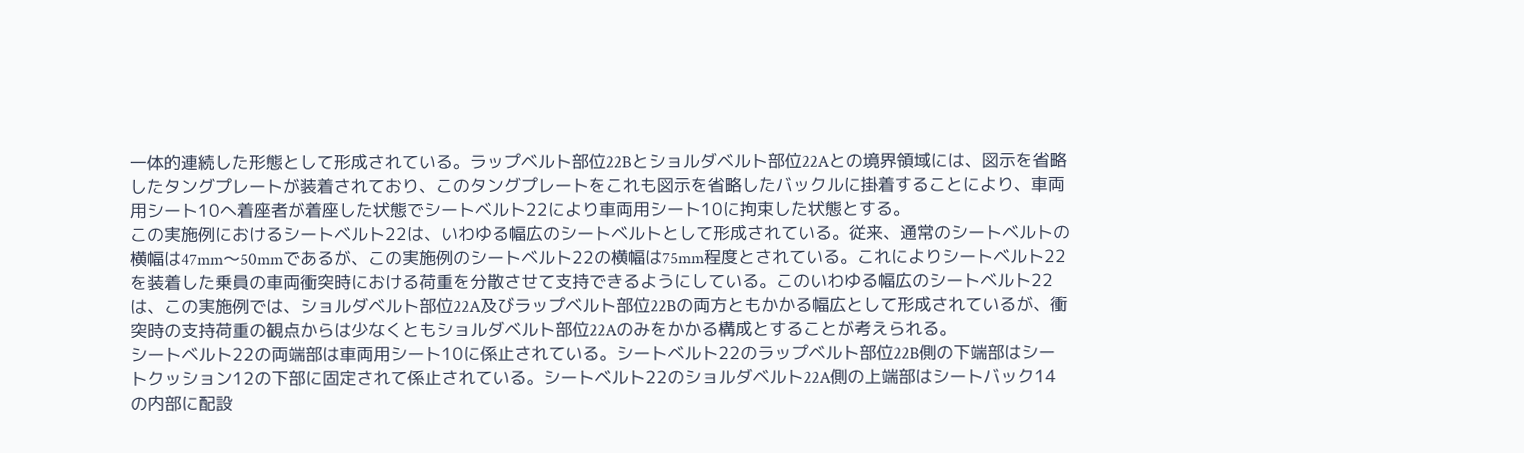一体的連続した形態として形成されている。ラップベルト部位22Bとショルダベルト部位22Aとの境界領域には、図示を省略したタングプレートが装着されており、このタングプレートをこれも図示を省略したバックルに掛着することにより、車両用シート10へ着座者が着座した状態でシートベルト22により車両用シート10に拘束した状態とする。
この実施例におけるシートベルト22は、いわゆる幅広のシートベルトとして形成されている。従来、通常のシートベルトの横幅は47mm〜50mmであるが、この実施例のシートベルト22の横幅は75mm程度とされている。これによりシートベルト22を装着した乗員の車両衝突時における荷重を分散させて支持できるようにしている。このいわゆる幅広のシートベルト22は、この実施例では、ショルダベルト部位22A及びラップベルト部位22Bの両方ともかかる幅広として形成されているが、衝突時の支持荷重の観点からは少なくともショルダベルト部位22Aのみをかかる構成とすることが考えられる。
シートベルト22の両端部は車両用シート10に係止されている。シートベルト22のラップベルト部位22B側の下端部はシートクッション12の下部に固定されて係止されている。シートベルト22のショルダベルト22A側の上端部はシートバック14の内部に配設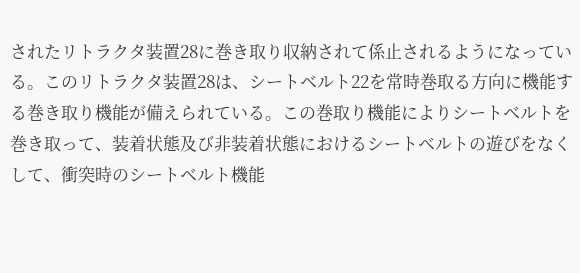されたリトラクタ装置28に巻き取り収納されて係止されるようになっている。このリトラクタ装置28は、シートベルト22を常時巻取る方向に機能する巻き取り機能が備えられている。この巻取り機能によりシートベルトを巻き取って、装着状態及び非装着状態におけるシートベルトの遊びをなくして、衝突時のシートベルト機能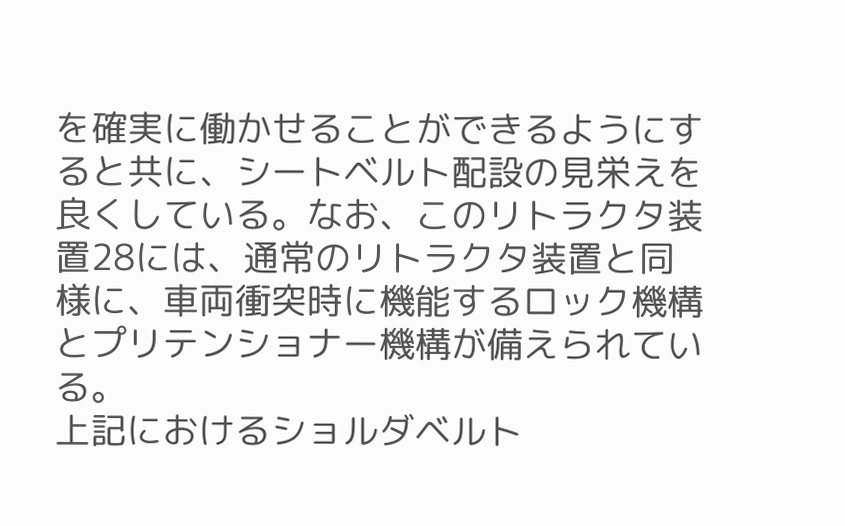を確実に働かせることができるようにすると共に、シートベルト配設の見栄えを良くしている。なお、このリトラクタ装置28には、通常のリトラクタ装置と同様に、車両衝突時に機能するロック機構とプリテンショナー機構が備えられている。
上記におけるショルダベルト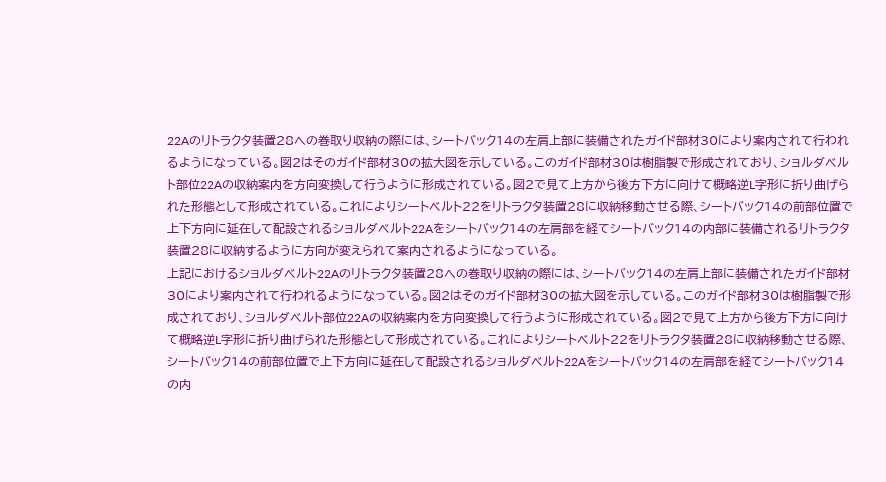22Aのリトラクタ装置28への巻取り収納の際には、シートバック14の左肩上部に装備されたガイド部材30により案内されて行われるようになっている。図2はそのガイド部材30の拡大図を示している。このガイド部材30は樹脂製で形成されており、ショルダベルト部位22Aの収納案内を方向変換して行うように形成されている。図2で見て上方から後方下方に向けて概略逆L字形に折り曲げられた形態として形成されている。これによりシートベルト22をリトラクタ装置28に収納移動させる際、シートバック14の前部位置で上下方向に延在して配設されるショルダベルト22Aをシートバック14の左肩部を経てシートバック14の内部に装備されるリトラクタ装置28に収納するように方向が変えられて案内されるようになっている。
上記におけるショルダベルト22Aのリトラクタ装置28への巻取り収納の際には、シートバック14の左肩上部に装備されたガイド部材30により案内されて行われるようになっている。図2はそのガイド部材30の拡大図を示している。このガイド部材30は樹脂製で形成されており、ショルダベルト部位22Aの収納案内を方向変換して行うように形成されている。図2で見て上方から後方下方に向けて概略逆L字形に折り曲げられた形態として形成されている。これによりシートベルト22をリトラクタ装置28に収納移動させる際、シートバック14の前部位置で上下方向に延在して配設されるショルダベルト22Aをシートバック14の左肩部を経てシートバック14の内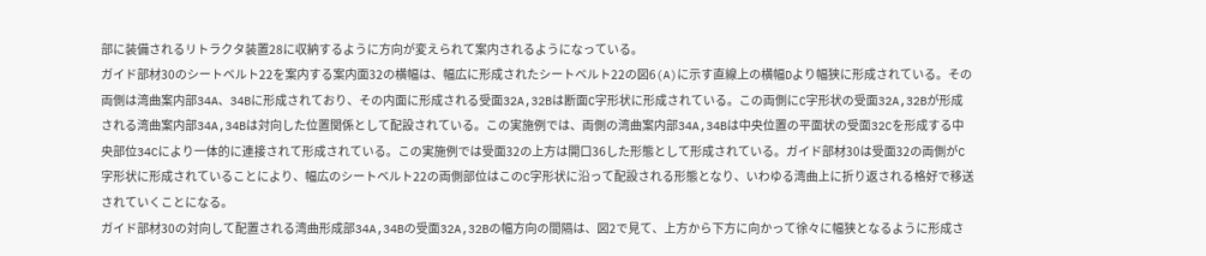部に装備されるリトラクタ装置28に収納するように方向が変えられて案内されるようになっている。
ガイド部材30のシートベルト22を案内する案内面32の横幅は、幅広に形成されたシートベルト22の図6(A)に示す直線上の横幅Dより幅狭に形成されている。その両側は湾曲案内部34A、34Bに形成されており、その内面に形成される受面32A,32Bは断面C字形状に形成されている。この両側にC字形状の受面32A,32Bが形成される湾曲案内部34A,34Bは対向した位置関係として配設されている。この実施例では、両側の湾曲案内部34A,34Bは中央位置の平面状の受面32Cを形成する中央部位34Cにより一体的に連接されて形成されている。この実施例では受面32の上方は開口36した形態として形成されている。ガイド部材30は受面32の両側がC字形状に形成されていることにより、幅広のシートベルト22の両側部位はこのC字形状に沿って配設される形態となり、いわゆる湾曲上に折り返される格好で移送されていくことになる。
ガイド部材30の対向して配置される湾曲形成部34A,34Bの受面32A,32Bの幅方向の間隔は、図2で見て、上方から下方に向かって徐々に幅狭となるように形成さ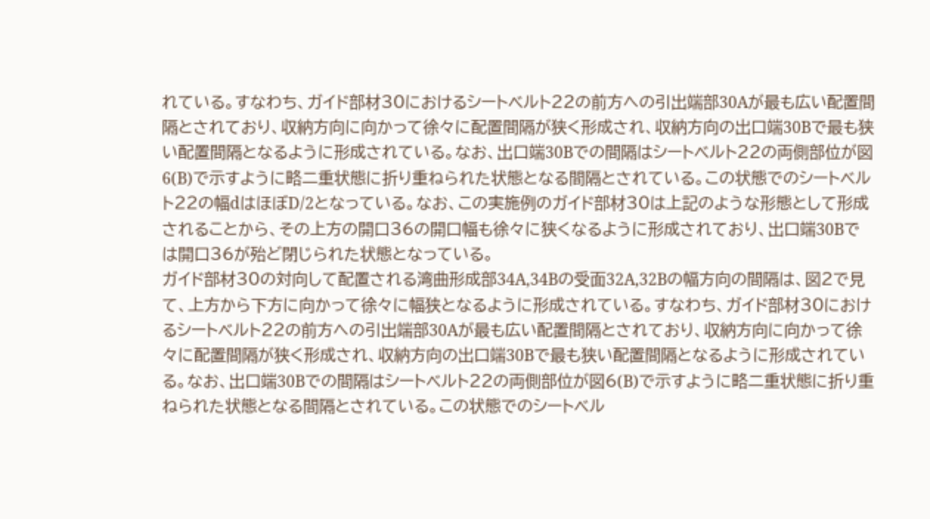れている。すなわち、ガイド部材30におけるシートベルト22の前方への引出端部30Aが最も広い配置間隔とされており、収納方向に向かって徐々に配置間隔が狭く形成され、収納方向の出口端30Bで最も狭い配置間隔となるように形成されている。なお、出口端30Bでの間隔はシートベルト22の両側部位が図6(B)で示すように略二重状態に折り重ねられた状態となる間隔とされている。この状態でのシートベルト22の幅dはほぼD/2となっている。なお、この実施例のガイド部材30は上記のような形態として形成されることから、その上方の開口36の開口幅も徐々に狭くなるように形成されており、出口端30Bでは開口36が殆ど閉じられた状態となっている。
ガイド部材30の対向して配置される湾曲形成部34A,34Bの受面32A,32Bの幅方向の間隔は、図2で見て、上方から下方に向かって徐々に幅狭となるように形成されている。すなわち、ガイド部材30におけるシートベルト22の前方への引出端部30Aが最も広い配置間隔とされており、収納方向に向かって徐々に配置間隔が狭く形成され、収納方向の出口端30Bで最も狭い配置間隔となるように形成されている。なお、出口端30Bでの間隔はシートベルト22の両側部位が図6(B)で示すように略二重状態に折り重ねられた状態となる間隔とされている。この状態でのシートベル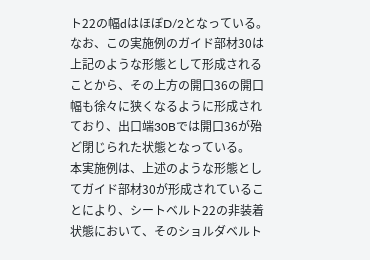ト22の幅dはほぼD/2となっている。なお、この実施例のガイド部材30は上記のような形態として形成されることから、その上方の開口36の開口幅も徐々に狭くなるように形成されており、出口端30Bでは開口36が殆ど閉じられた状態となっている。
本実施例は、上述のような形態としてガイド部材30が形成されていることにより、シートベルト22の非装着状態において、そのショルダベルト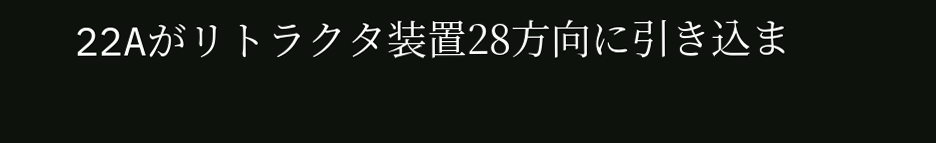22Aがリトラクタ装置28方向に引き込ま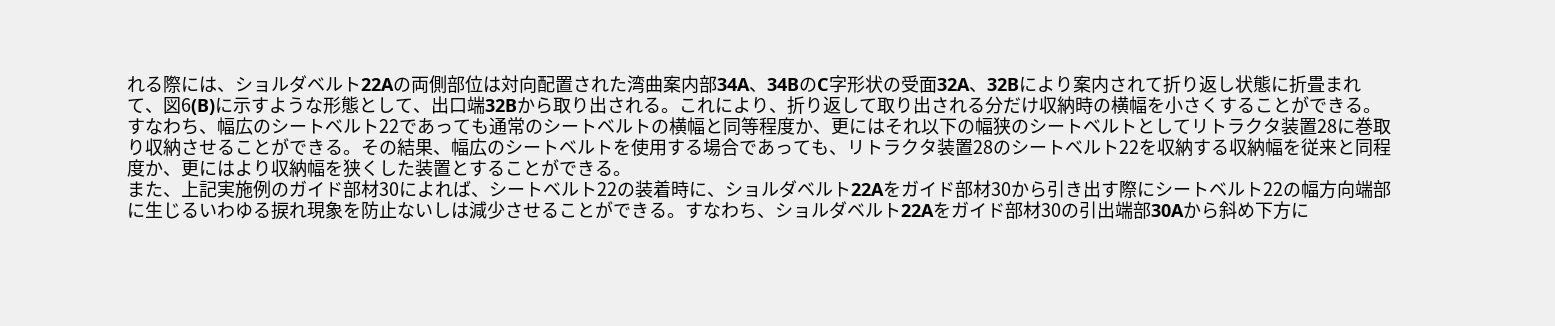れる際には、ショルダベルト22Aの両側部位は対向配置された湾曲案内部34A、34BのC字形状の受面32A、32Bにより案内されて折り返し状態に折畳まれて、図6(B)に示すような形態として、出口端32Bから取り出される。これにより、折り返して取り出される分だけ収納時の横幅を小さくすることができる。すなわち、幅広のシートベルト22であっても通常のシートベルトの横幅と同等程度か、更にはそれ以下の幅狭のシートベルトとしてリトラクタ装置28に巻取り収納させることができる。その結果、幅広のシートベルトを使用する場合であっても、リトラクタ装置28のシートベルト22を収納する収納幅を従来と同程度か、更にはより収納幅を狭くした装置とすることができる。
また、上記実施例のガイド部材30によれば、シートベルト22の装着時に、ショルダベルト22Aをガイド部材30から引き出す際にシートベルト22の幅方向端部に生じるいわゆる捩れ現象を防止ないしは減少させることができる。すなわち、ショルダベルト22Aをガイド部材30の引出端部30Aから斜め下方に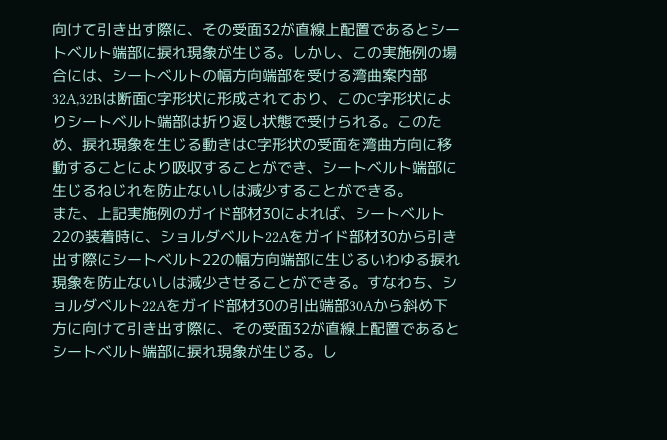向けて引き出す際に、その受面32が直線上配置であるとシートベルト端部に捩れ現象が生じる。しかし、この実施例の場合には、シートベルトの幅方向端部を受ける湾曲案内部32A,32Bは断面C字形状に形成されており、このC字形状によりシートベルト端部は折り返し状態で受けられる。このため、捩れ現象を生じる動きはC字形状の受面を湾曲方向に移動することにより吸収することができ、シートベルト端部に生じるねじれを防止ないしは減少することができる。
また、上記実施例のガイド部材30によれば、シートベルト22の装着時に、ショルダベルト22Aをガイド部材30から引き出す際にシートベルト22の幅方向端部に生じるいわゆる捩れ現象を防止ないしは減少させることができる。すなわち、ショルダベルト22Aをガイド部材30の引出端部30Aから斜め下方に向けて引き出す際に、その受面32が直線上配置であるとシートベルト端部に捩れ現象が生じる。し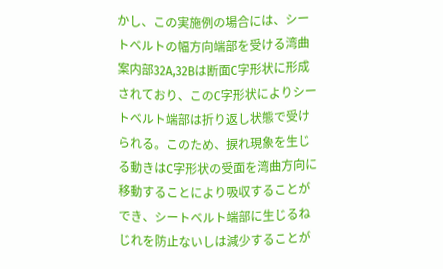かし、この実施例の場合には、シートベルトの幅方向端部を受ける湾曲案内部32A,32Bは断面C字形状に形成されており、このC字形状によりシートベルト端部は折り返し状態で受けられる。このため、捩れ現象を生じる動きはC字形状の受面を湾曲方向に移動することにより吸収することができ、シートベルト端部に生じるねじれを防止ないしは減少することが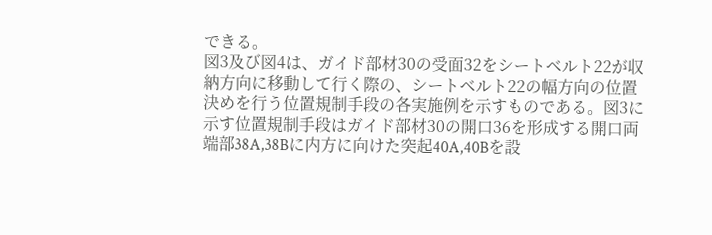できる。
図3及び図4は、ガイド部材30の受面32をシートベルト22が収納方向に移動して行く際の、シートベルト22の幅方向の位置決めを行う位置規制手段の各実施例を示すものである。図3に示す位置規制手段はガイド部材30の開口36を形成する開口両端部38A,38Bに内方に向けた突起40A,40Bを設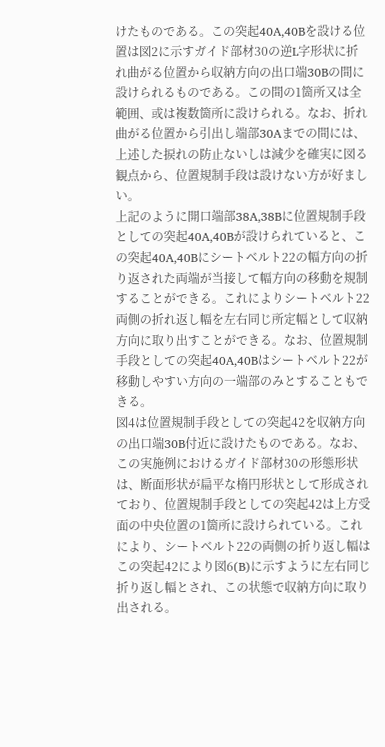けたものである。この突起40A,40Bを設ける位置は図2に示すガイド部材30の逆L字形状に折れ曲がる位置から収納方向の出口端30Bの間に設けられるものである。この間の1箇所又は全範囲、或は複数箇所に設けられる。なお、折れ曲がる位置から引出し端部30Aまでの間には、上述した捩れの防止ないしは減少を確実に図る観点から、位置規制手段は設けない方が好ましい。
上記のように開口端部38A,38Bに位置規制手段としての突起40A,40Bが設けられていると、この突起40A,40Bにシートベルト22の幅方向の折り返された両端が当接して幅方向の移動を規制することができる。これによりシートベルト22両側の折れ返し幅を左右同じ所定幅として収納方向に取り出すことができる。なお、位置規制手段としての突起40A,40Bはシートベルト22が移動しやすい方向の一端部のみとすることもできる。
図4は位置規制手段としての突起42を収納方向の出口端30B付近に設けたものである。なお、この実施例におけるガイド部材30の形態形状は、断面形状が扁平な楕円形状として形成されており、位置規制手段としての突起42は上方受面の中央位置の1箇所に設けられている。これにより、シートベルト22の両側の折り返し幅はこの突起42により図6(B)に示すように左右同じ折り返し幅とされ、この状態で収納方向に取り出される。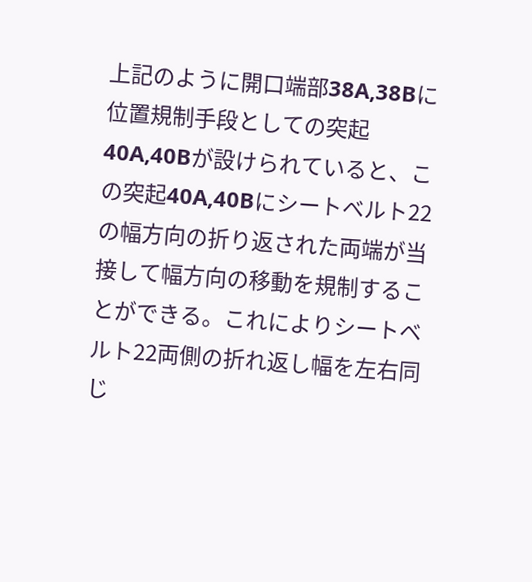上記のように開口端部38A,38Bに位置規制手段としての突起40A,40Bが設けられていると、この突起40A,40Bにシートベルト22の幅方向の折り返された両端が当接して幅方向の移動を規制することができる。これによりシートベルト22両側の折れ返し幅を左右同じ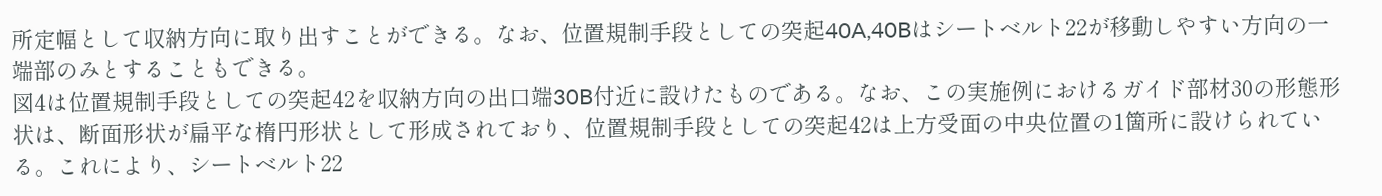所定幅として収納方向に取り出すことができる。なお、位置規制手段としての突起40A,40Bはシートベルト22が移動しやすい方向の一端部のみとすることもできる。
図4は位置規制手段としての突起42を収納方向の出口端30B付近に設けたものである。なお、この実施例におけるガイド部材30の形態形状は、断面形状が扁平な楕円形状として形成されており、位置規制手段としての突起42は上方受面の中央位置の1箇所に設けられている。これにより、シートベルト22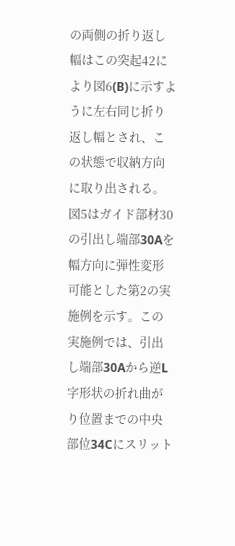の両側の折り返し幅はこの突起42により図6(B)に示すように左右同じ折り返し幅とされ、この状態で収納方向に取り出される。
図5はガイド部材30の引出し端部30Aを幅方向に弾性変形可能とした第2の実施例を示す。この実施例では、引出し端部30Aから逆L字形状の折れ曲がり位置までの中央部位34Cにスリット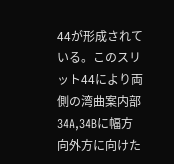44が形成されている。このスリット44により両側の湾曲案内部34A,34Bに幅方向外方に向けた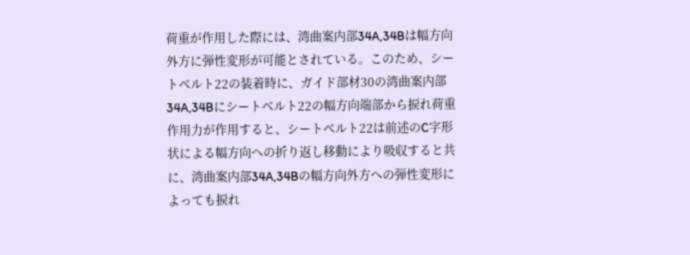荷重が作用した際には、湾曲案内部34A,34Bは幅方向外方に弾性変形が可能とされている。このため、シートベルト22の装着時に、ガイド部材30の湾曲案内部34A,34Bにシートベルト22の幅方向端部から捩れ荷重作用力が作用すると、シートベルト22は前述のC字形状による幅方向への折り返し移動により吸収すると共に、湾曲案内部34A,34Bの幅方向外方への弾性変形によっても捩れ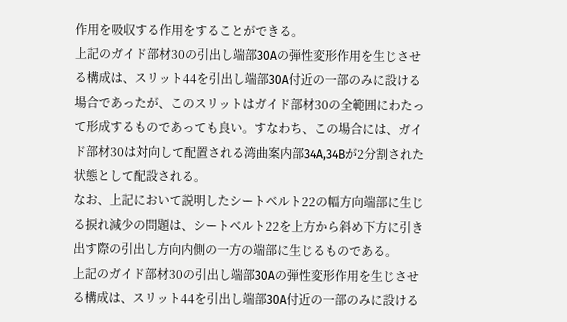作用を吸収する作用をすることができる。
上記のガイド部材30の引出し端部30Aの弾性変形作用を生じさせる構成は、スリット44を引出し端部30A付近の一部のみに設ける場合であったが、このスリットはガイド部材30の全範囲にわたって形成するものであっても良い。すなわち、この場合には、ガイド部材30は対向して配置される湾曲案内部34A,34Bが2分割された状態として配設される。
なお、上記において説明したシートベルト22の幅方向端部に生じる捩れ減少の問題は、シートベルト22を上方から斜め下方に引き出す際の引出し方向内側の一方の端部に生じるものである。
上記のガイド部材30の引出し端部30Aの弾性変形作用を生じさせる構成は、スリット44を引出し端部30A付近の一部のみに設ける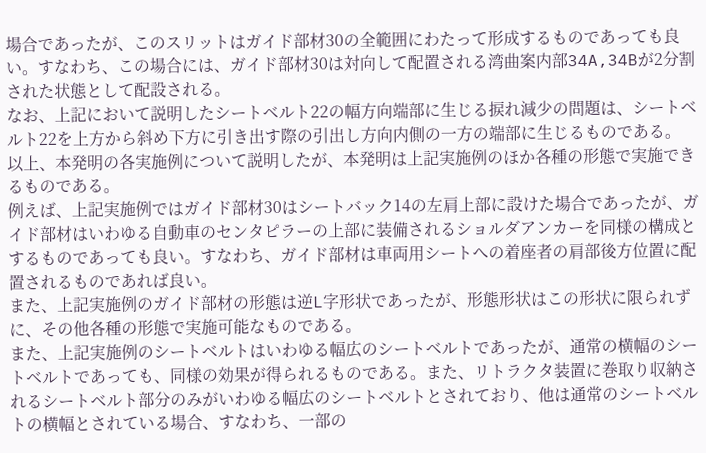場合であったが、このスリットはガイド部材30の全範囲にわたって形成するものであっても良い。すなわち、この場合には、ガイド部材30は対向して配置される湾曲案内部34A,34Bが2分割された状態として配設される。
なお、上記において説明したシートベルト22の幅方向端部に生じる捩れ減少の問題は、シートベルト22を上方から斜め下方に引き出す際の引出し方向内側の一方の端部に生じるものである。
以上、本発明の各実施例について説明したが、本発明は上記実施例のほか各種の形態で実施できるものである。
例えば、上記実施例ではガイド部材30はシートバック14の左肩上部に設けた場合であったが、ガイド部材はいわゆる自動車のセンタピラーの上部に装備されるショルダアンカーを同様の構成とするものであっても良い。すなわち、ガイド部材は車両用シートへの着座者の肩部後方位置に配置されるものであれば良い。
また、上記実施例のガイド部材の形態は逆L字形状であったが、形態形状はこの形状に限られずに、その他各種の形態で実施可能なものである。
また、上記実施例のシートベルトはいわゆる幅広のシートベルトであったが、通常の横幅のシートベルトであっても、同様の効果が得られるものである。また、リトラクタ装置に巻取り収納されるシートベルト部分のみがいわゆる幅広のシートベルトとされており、他は通常のシートベルトの横幅とされている場合、すなわち、一部の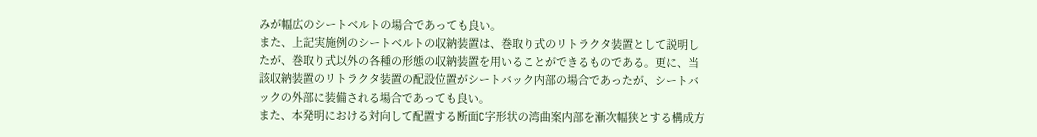みが幅広のシートベルトの場合であっても良い。
また、上記実施例のシートベルトの収納装置は、巻取り式のリトラクタ装置として説明したが、巻取り式以外の各種の形態の収納装置を用いることができるものである。更に、当該収納装置のリトラクタ装置の配設位置がシートバック内部の場合であったが、シートバックの外部に装備される場合であっても良い。
また、本発明における対向して配置する断面C字形状の湾曲案内部を漸次幅狭とする構成方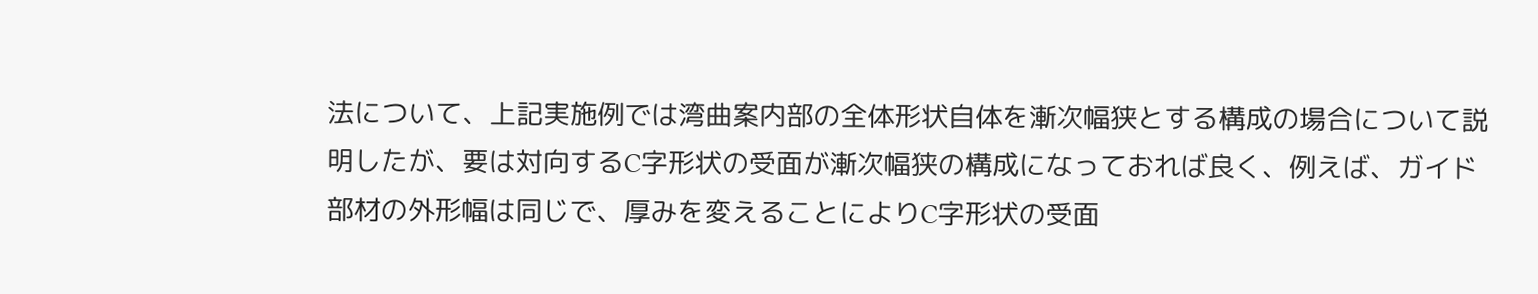法について、上記実施例では湾曲案内部の全体形状自体を漸次幅狭とする構成の場合について説明したが、要は対向するC字形状の受面が漸次幅狭の構成になっておれば良く、例えば、ガイド部材の外形幅は同じで、厚みを変えることによりC字形状の受面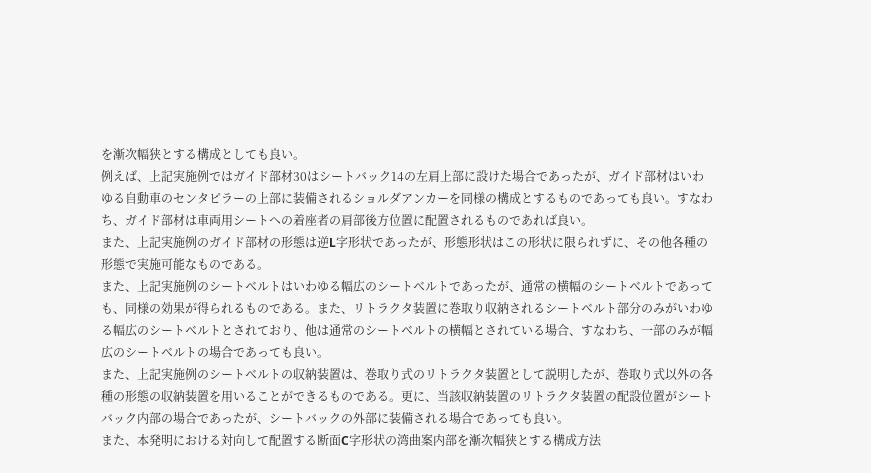を漸次幅狭とする構成としても良い。
例えば、上記実施例ではガイド部材30はシートバック14の左肩上部に設けた場合であったが、ガイド部材はいわゆる自動車のセンタピラーの上部に装備されるショルダアンカーを同様の構成とするものであっても良い。すなわち、ガイド部材は車両用シートへの着座者の肩部後方位置に配置されるものであれば良い。
また、上記実施例のガイド部材の形態は逆L字形状であったが、形態形状はこの形状に限られずに、その他各種の形態で実施可能なものである。
また、上記実施例のシートベルトはいわゆる幅広のシートベルトであったが、通常の横幅のシートベルトであっても、同様の効果が得られるものである。また、リトラクタ装置に巻取り収納されるシートベルト部分のみがいわゆる幅広のシートベルトとされており、他は通常のシートベルトの横幅とされている場合、すなわち、一部のみが幅広のシートベルトの場合であっても良い。
また、上記実施例のシートベルトの収納装置は、巻取り式のリトラクタ装置として説明したが、巻取り式以外の各種の形態の収納装置を用いることができるものである。更に、当該収納装置のリトラクタ装置の配設位置がシートバック内部の場合であったが、シートバックの外部に装備される場合であっても良い。
また、本発明における対向して配置する断面C字形状の湾曲案内部を漸次幅狭とする構成方法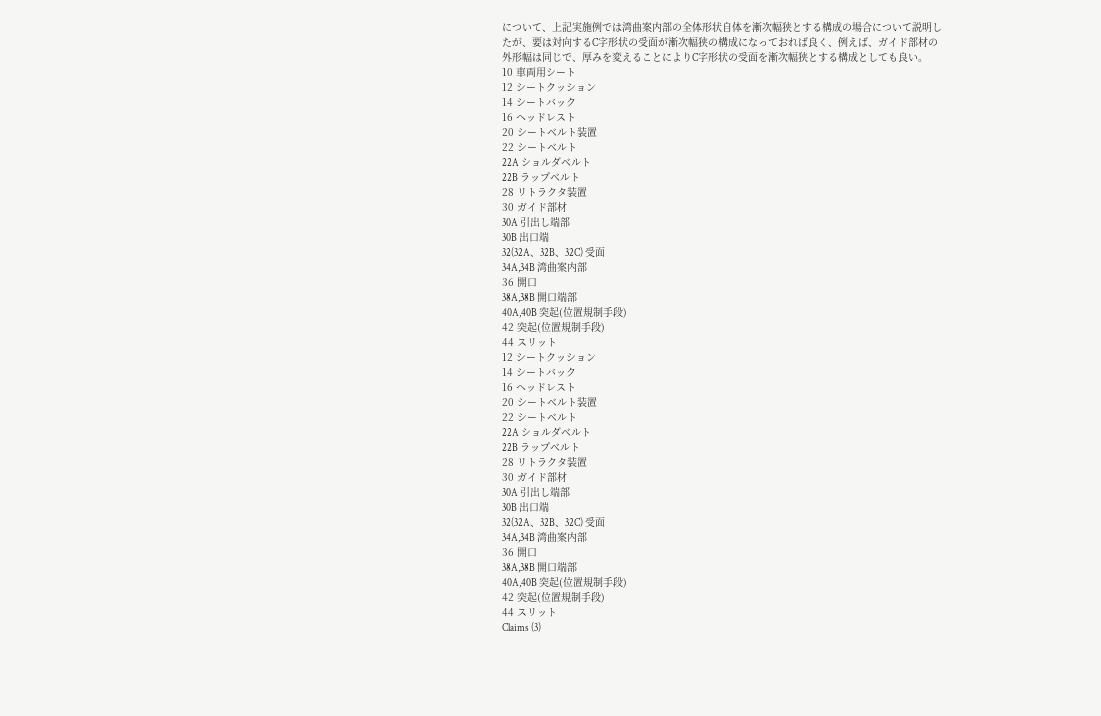について、上記実施例では湾曲案内部の全体形状自体を漸次幅狭とする構成の場合について説明したが、要は対向するC字形状の受面が漸次幅狭の構成になっておれば良く、例えば、ガイド部材の外形幅は同じで、厚みを変えることによりC字形状の受面を漸次幅狭とする構成としても良い。
10 車両用シート
12 シートクッション
14 シートバック
16 ヘッドレスト
20 シートベルト装置
22 シートベルト
22A ショルダベルト
22B ラップベルト
28 リトラクタ装置
30 ガイド部材
30A 引出し端部
30B 出口端
32(32A、32B、32C) 受面
34A,34B 湾曲案内部
36 開口
38A,38B 開口端部
40A,40B 突起(位置規制手段)
42 突起(位置規制手段)
44 スリット
12 シートクッション
14 シートバック
16 ヘッドレスト
20 シートベルト装置
22 シートベルト
22A ショルダベルト
22B ラップベルト
28 リトラクタ装置
30 ガイド部材
30A 引出し端部
30B 出口端
32(32A、32B、32C) 受面
34A,34B 湾曲案内部
36 開口
38A,38B 開口端部
40A,40B 突起(位置規制手段)
42 突起(位置規制手段)
44 スリット
Claims (3)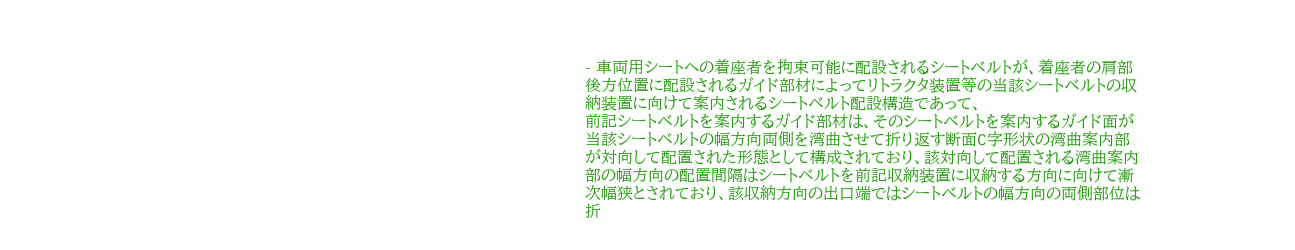- 車両用シートへの着座者を拘束可能に配設されるシートベルトが、着座者の肩部後方位置に配設されるガイド部材によってリトラクタ装置等の当該シートベルトの収納装置に向けて案内されるシートベルト配設構造であって、
前記シートベルトを案内するガイド部材は、そのシートベルトを案内するガイド面が当該シートベルトの幅方向両側を湾曲させて折り返す断面C字形状の湾曲案内部が対向して配置された形態として構成されており、該対向して配置される湾曲案内部の幅方向の配置間隔はシートベルトを前記収納装置に収納する方向に向けて漸次幅狭とされており、該収納方向の出口端ではシートベルトの幅方向の両側部位は折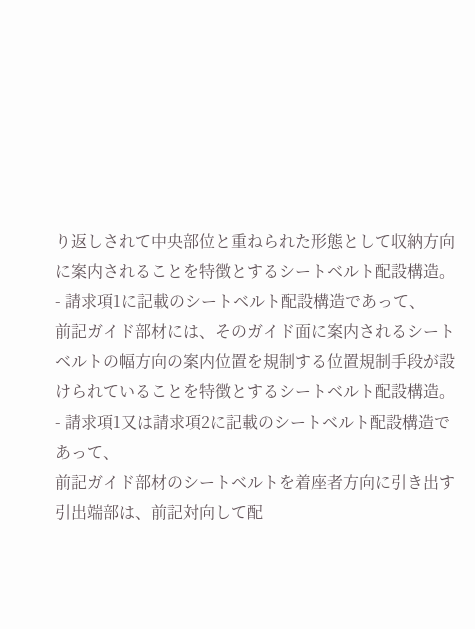り返しされて中央部位と重ねられた形態として収納方向に案内されることを特徴とするシートベルト配設構造。 - 請求項1に記載のシートベルト配設構造であって、
前記ガイド部材には、そのガイド面に案内されるシートベルトの幅方向の案内位置を規制する位置規制手段が設けられていることを特徴とするシートベルト配設構造。 - 請求項1又は請求項2に記載のシートベルト配設構造であって、
前記ガイド部材のシートベルトを着座者方向に引き出す引出端部は、前記対向して配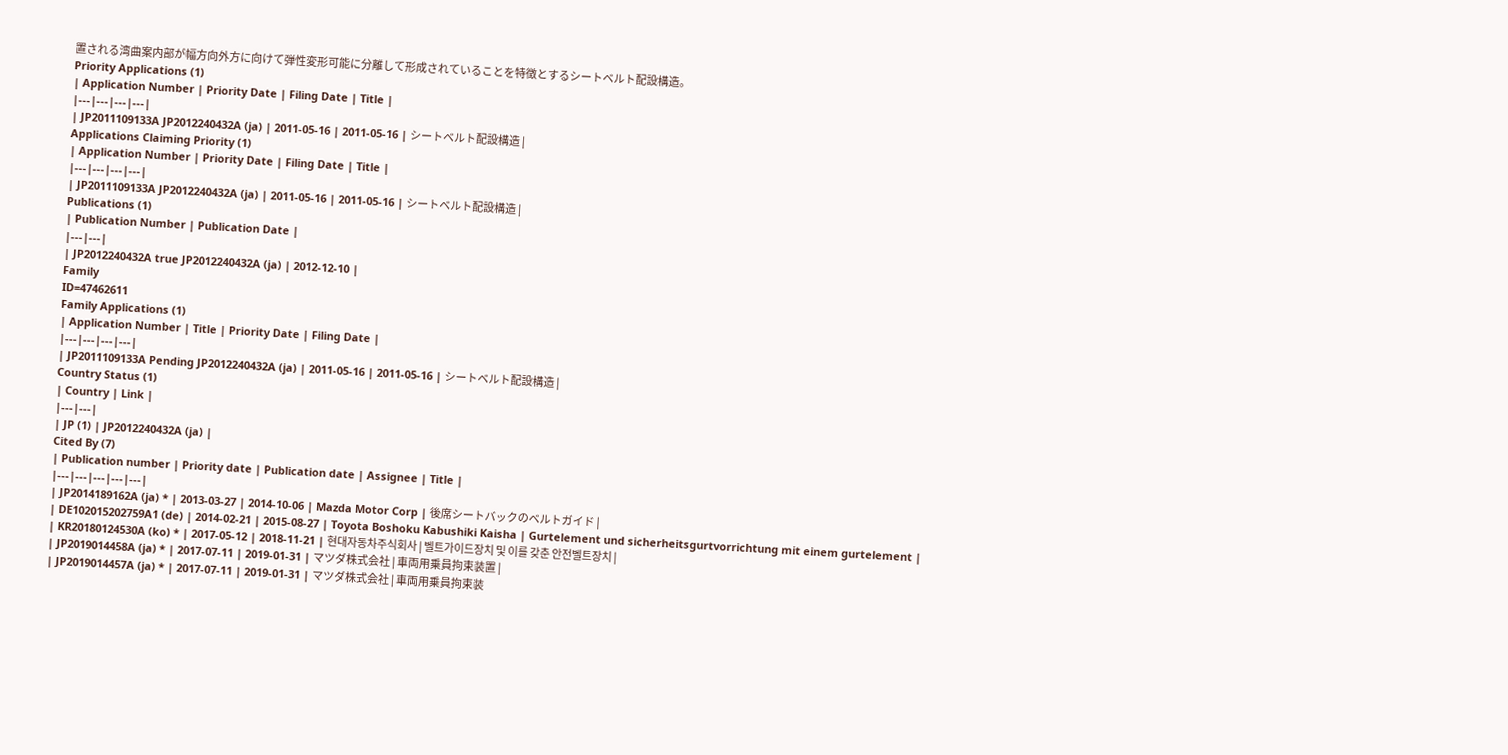置される湾曲案内部が幅方向外方に向けて弾性変形可能に分離して形成されていることを特徴とするシートベルト配設構造。
Priority Applications (1)
| Application Number | Priority Date | Filing Date | Title |
|---|---|---|---|
| JP2011109133A JP2012240432A (ja) | 2011-05-16 | 2011-05-16 | シートベルト配設構造 |
Applications Claiming Priority (1)
| Application Number | Priority Date | Filing Date | Title |
|---|---|---|---|
| JP2011109133A JP2012240432A (ja) | 2011-05-16 | 2011-05-16 | シートベルト配設構造 |
Publications (1)
| Publication Number | Publication Date |
|---|---|
| JP2012240432A true JP2012240432A (ja) | 2012-12-10 |
Family
ID=47462611
Family Applications (1)
| Application Number | Title | Priority Date | Filing Date |
|---|---|---|---|
| JP2011109133A Pending JP2012240432A (ja) | 2011-05-16 | 2011-05-16 | シートベルト配設構造 |
Country Status (1)
| Country | Link |
|---|---|
| JP (1) | JP2012240432A (ja) |
Cited By (7)
| Publication number | Priority date | Publication date | Assignee | Title |
|---|---|---|---|---|
| JP2014189162A (ja) * | 2013-03-27 | 2014-10-06 | Mazda Motor Corp | 後席シートバックのベルトガイド |
| DE102015202759A1 (de) | 2014-02-21 | 2015-08-27 | Toyota Boshoku Kabushiki Kaisha | Gurtelement und sicherheitsgurtvorrichtung mit einem gurtelement |
| KR20180124530A (ko) * | 2017-05-12 | 2018-11-21 | 현대자동차주식회사 | 벨트가이드장치 및 이를 갖춘 안전벨트장치 |
| JP2019014458A (ja) * | 2017-07-11 | 2019-01-31 | マツダ株式会社 | 車両用乗員拘束装置 |
| JP2019014457A (ja) * | 2017-07-11 | 2019-01-31 | マツダ株式会社 | 車両用乗員拘束装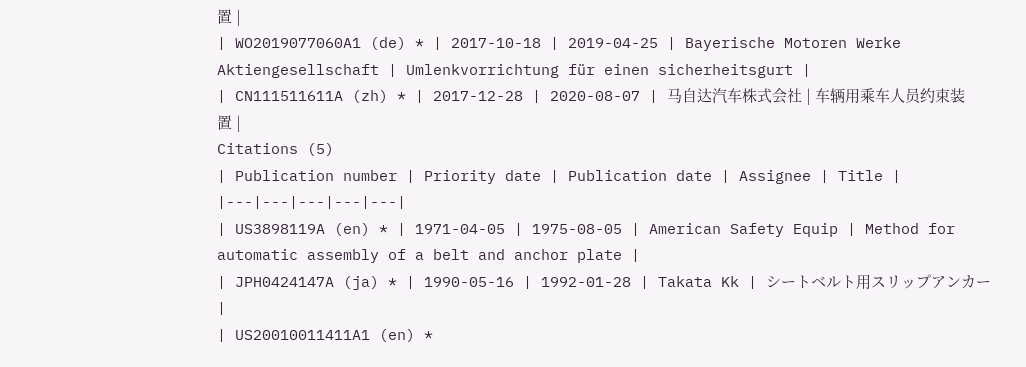置 |
| WO2019077060A1 (de) * | 2017-10-18 | 2019-04-25 | Bayerische Motoren Werke Aktiengesellschaft | Umlenkvorrichtung für einen sicherheitsgurt |
| CN111511611A (zh) * | 2017-12-28 | 2020-08-07 | 马自达汽车株式会社 | 车辆用乘车人员约束装置 |
Citations (5)
| Publication number | Priority date | Publication date | Assignee | Title |
|---|---|---|---|---|
| US3898119A (en) * | 1971-04-05 | 1975-08-05 | American Safety Equip | Method for automatic assembly of a belt and anchor plate |
| JPH0424147A (ja) * | 1990-05-16 | 1992-01-28 | Takata Kk | シートベルト用スリップアンカー |
| US20010011411A1 (en) *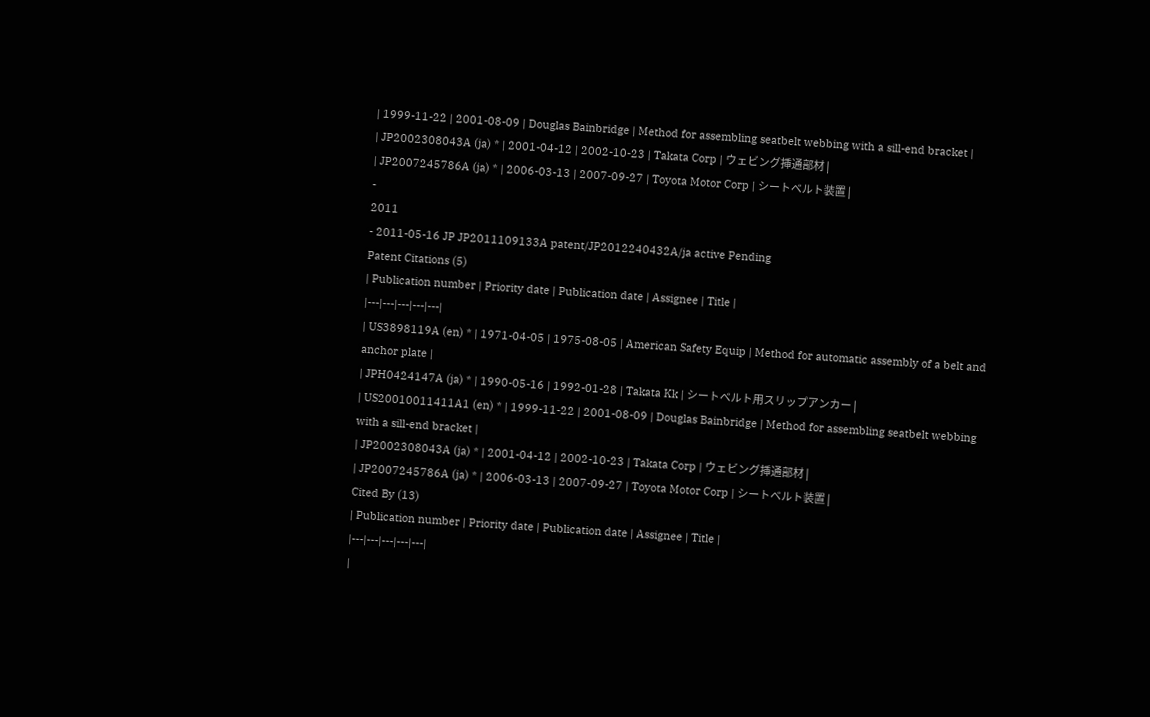| 1999-11-22 | 2001-08-09 | Douglas Bainbridge | Method for assembling seatbelt webbing with a sill-end bracket |
| JP2002308043A (ja) * | 2001-04-12 | 2002-10-23 | Takata Corp | ウェビング挿通部材 |
| JP2007245786A (ja) * | 2006-03-13 | 2007-09-27 | Toyota Motor Corp | シートベルト装置 |
-
2011
- 2011-05-16 JP JP2011109133A patent/JP2012240432A/ja active Pending
Patent Citations (5)
| Publication number | Priority date | Publication date | Assignee | Title |
|---|---|---|---|---|
| US3898119A (en) * | 1971-04-05 | 1975-08-05 | American Safety Equip | Method for automatic assembly of a belt and anchor plate |
| JPH0424147A (ja) * | 1990-05-16 | 1992-01-28 | Takata Kk | シートベルト用スリップアンカー |
| US20010011411A1 (en) * | 1999-11-22 | 2001-08-09 | Douglas Bainbridge | Method for assembling seatbelt webbing with a sill-end bracket |
| JP2002308043A (ja) * | 2001-04-12 | 2002-10-23 | Takata Corp | ウェビング挿通部材 |
| JP2007245786A (ja) * | 2006-03-13 | 2007-09-27 | Toyota Motor Corp | シートベルト装置 |
Cited By (13)
| Publication number | Priority date | Publication date | Assignee | Title |
|---|---|---|---|---|
|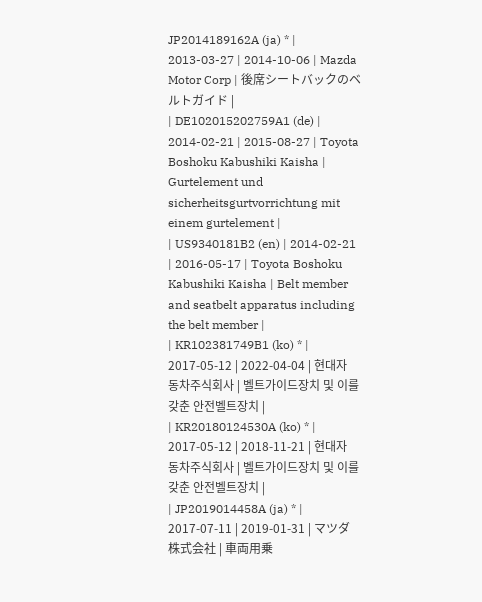JP2014189162A (ja) * | 2013-03-27 | 2014-10-06 | Mazda Motor Corp | 後席シートバックのベルトガイド |
| DE102015202759A1 (de) | 2014-02-21 | 2015-08-27 | Toyota Boshoku Kabushiki Kaisha | Gurtelement und sicherheitsgurtvorrichtung mit einem gurtelement |
| US9340181B2 (en) | 2014-02-21 | 2016-05-17 | Toyota Boshoku Kabushiki Kaisha | Belt member and seatbelt apparatus including the belt member |
| KR102381749B1 (ko) * | 2017-05-12 | 2022-04-04 | 현대자동차주식회사 | 벨트가이드장치 및 이를 갖춘 안전벨트장치 |
| KR20180124530A (ko) * | 2017-05-12 | 2018-11-21 | 현대자동차주식회사 | 벨트가이드장치 및 이를 갖춘 안전벨트장치 |
| JP2019014458A (ja) * | 2017-07-11 | 2019-01-31 | マツダ株式会社 | 車両用乗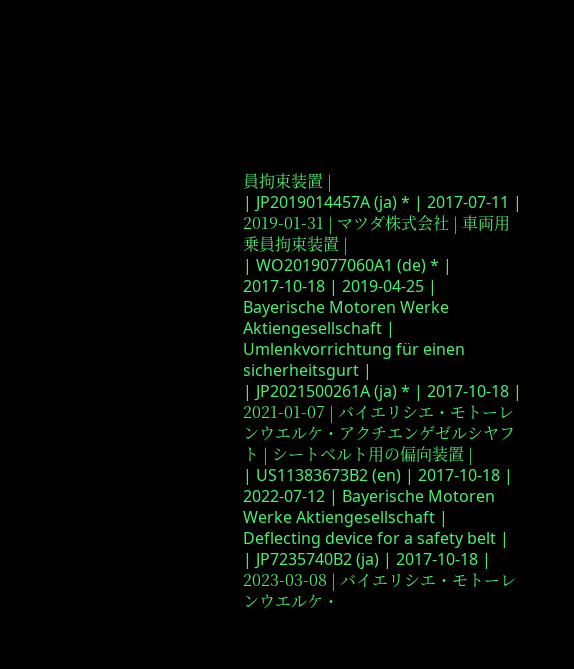員拘束装置 |
| JP2019014457A (ja) * | 2017-07-11 | 2019-01-31 | マツダ株式会社 | 車両用乗員拘束装置 |
| WO2019077060A1 (de) * | 2017-10-18 | 2019-04-25 | Bayerische Motoren Werke Aktiengesellschaft | Umlenkvorrichtung für einen sicherheitsgurt |
| JP2021500261A (ja) * | 2017-10-18 | 2021-01-07 | バイエリシエ・モトーレンウエルケ・アクチエンゲゼルシヤフト | シートベルト用の偏向装置 |
| US11383673B2 (en) | 2017-10-18 | 2022-07-12 | Bayerische Motoren Werke Aktiengesellschaft | Deflecting device for a safety belt |
| JP7235740B2 (ja) | 2017-10-18 | 2023-03-08 | バイエリシエ・モトーレンウエルケ・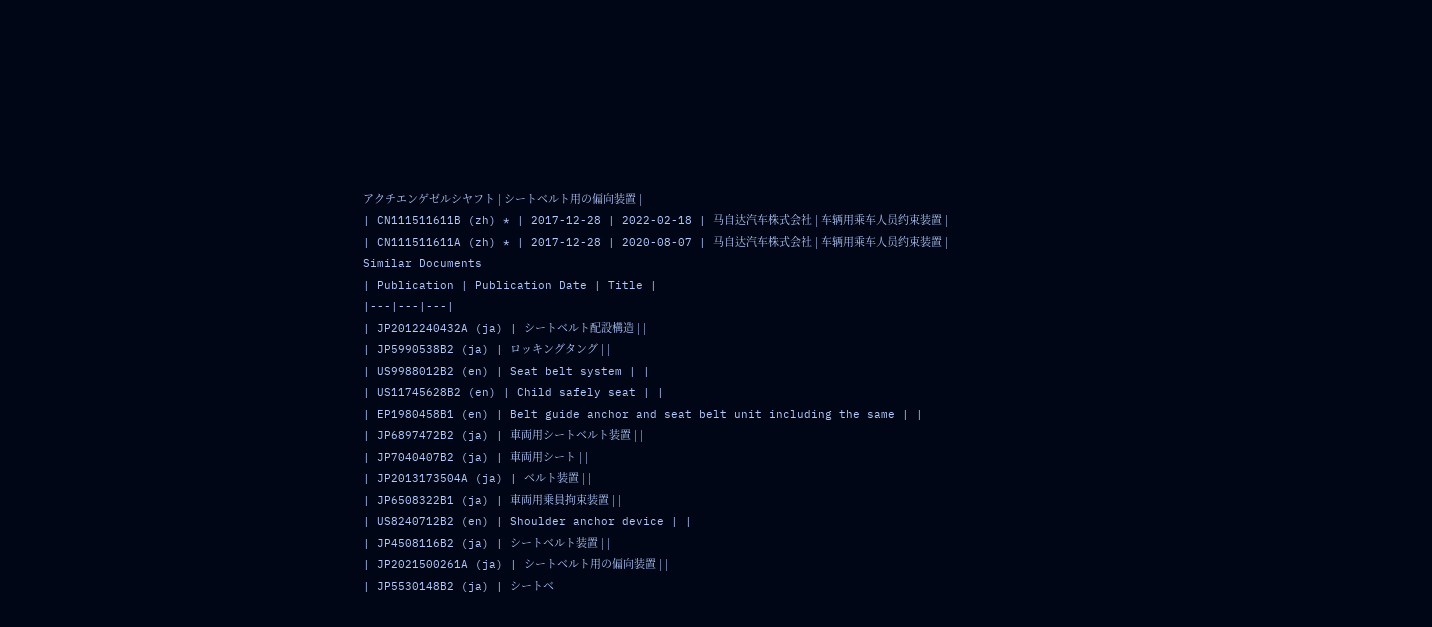アクチエンゲゼルシヤフト | シートベルト用の偏向装置 |
| CN111511611B (zh) * | 2017-12-28 | 2022-02-18 | 马自达汽车株式会社 | 车辆用乘车人员约束装置 |
| CN111511611A (zh) * | 2017-12-28 | 2020-08-07 | 马自达汽车株式会社 | 车辆用乘车人员约束装置 |
Similar Documents
| Publication | Publication Date | Title |
|---|---|---|
| JP2012240432A (ja) | シートベルト配設構造 | |
| JP5990538B2 (ja) | ロッキングタング | |
| US9988012B2 (en) | Seat belt system | |
| US11745628B2 (en) | Child safely seat | |
| EP1980458B1 (en) | Belt guide anchor and seat belt unit including the same | |
| JP6897472B2 (ja) | 車両用シートベルト装置 | |
| JP7040407B2 (ja) | 車両用シート | |
| JP2013173504A (ja) | ベルト装置 | |
| JP6508322B1 (ja) | 車両用乗員拘束装置 | |
| US8240712B2 (en) | Shoulder anchor device | |
| JP4508116B2 (ja) | シートベルト装置 | |
| JP2021500261A (ja) | シートベルト用の偏向装置 | |
| JP5530148B2 (ja) | シートベ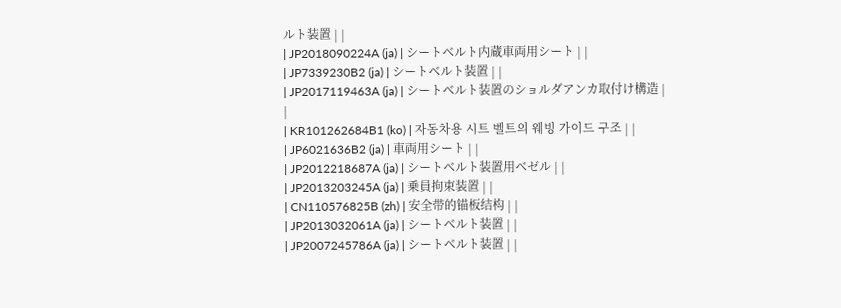ルト装置 | |
| JP2018090224A (ja) | シートベルト内蔵車両用シート | |
| JP7339230B2 (ja) | シートベルト装置 | |
| JP2017119463A (ja) | シートベルト装置のショルダアンカ取付け構造 | |
| KR101262684B1 (ko) | 자동차용 시트 벨트의 웨빙 가이드 구조 | |
| JP6021636B2 (ja) | 車両用シート | |
| JP2012218687A (ja) | シートベルト装置用ベゼル | |
| JP2013203245A (ja) | 乗員拘束装置 | |
| CN110576825B (zh) | 安全带的锚板结构 | |
| JP2013032061A (ja) | シートベルト装置 | |
| JP2007245786A (ja) | シートベルト装置 | |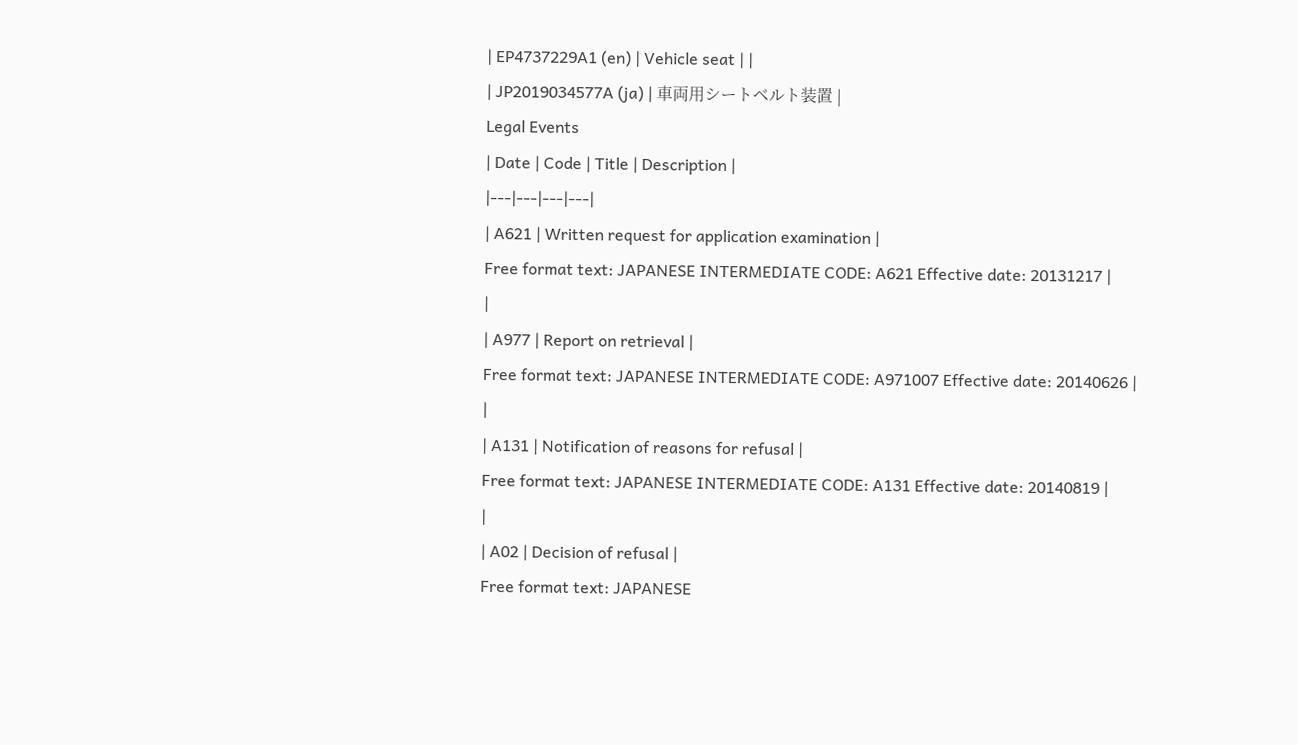| EP4737229A1 (en) | Vehicle seat | |
| JP2019034577A (ja) | 車両用シートベルト装置 |
Legal Events
| Date | Code | Title | Description |
|---|---|---|---|
| A621 | Written request for application examination |
Free format text: JAPANESE INTERMEDIATE CODE: A621 Effective date: 20131217 |
|
| A977 | Report on retrieval |
Free format text: JAPANESE INTERMEDIATE CODE: A971007 Effective date: 20140626 |
|
| A131 | Notification of reasons for refusal |
Free format text: JAPANESE INTERMEDIATE CODE: A131 Effective date: 20140819 |
|
| A02 | Decision of refusal |
Free format text: JAPANESE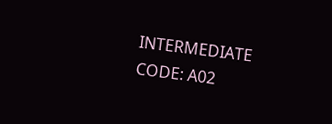INTERMEDIATE CODE: A02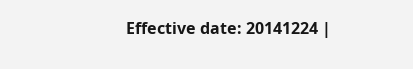Effective date: 20141224 |